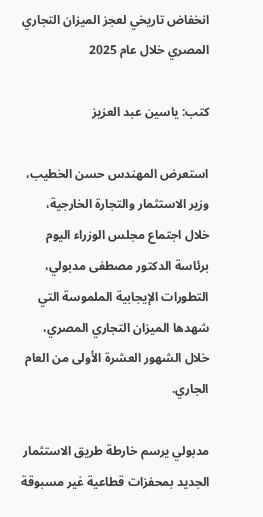انخفاض تاريخي لعجز الميزان التجاري المصري خلال عام 2025

كتب: ياسين عبد العزيز

استعرض المهندس حسن الخطيب، وزير الاستثمار والتجارة الخارجية، خلال اجتماع مجلس الوزراء اليوم برئاسة الدكتور مصطفى مدبولي، التطورات الإيجابية الملموسة التي شهدها الميزان التجاري المصري، خلال الشهور العشرة الأولى من العام الجاري.

مدبولي يرسم خارطة طريق الاستثمار الجديد بمحفزات قطاعية غير مسبوقة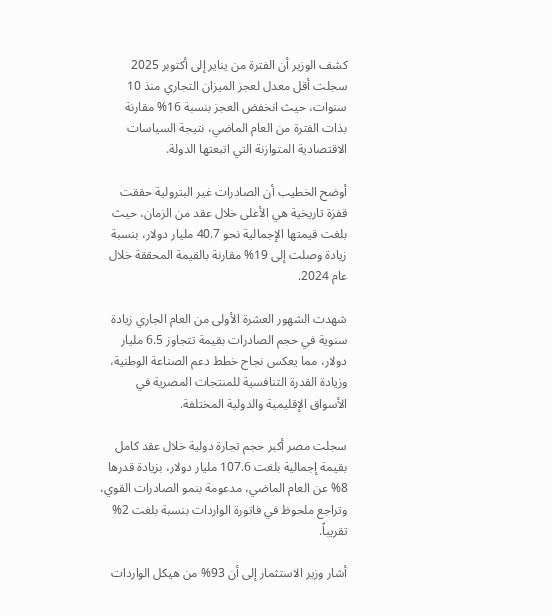كشف الوزير أن الفترة من يناير إلى أكتوبر 2025 سجلت أقل معدل لعجز الميزان التجاري منذ 10 سنوات، حيث انخفض العجز بنسبة 16% مقارنة بذات الفترة من العام الماضي، نتيجة السياسات الاقتصادية المتوازنة التي اتبعتها الدولة.

أوضح الخطيب أن الصادرات غير البترولية حققت قفزة تاريخية هي الأعلى خلال عقد من الزمان، حيث بلغت قيمتها الإجمالية نحو 40.7 مليار دولار، بنسبة زيادة وصلت إلى 19% مقارنة بالقيمة المحققة خلال عام 2024.

شهدت الشهور العشرة الأولى من العام الجاري زيادة سنوية في حجم الصادرات بقيمة تتجاوز 6.5 مليار دولار، مما يعكس نجاح خطط دعم الصناعة الوطنية، وزيادة القدرة التنافسية للمنتجات المصرية في الأسواق الإقليمية والدولية المختلفة.

سجلت مصر أكبر حجم تجارة دولية خلال عقد كامل بقيمة إجمالية بلغت 107.6 مليار دولار، بزيادة قدرها 8% عن العام الماضي، مدعومة بنمو الصادرات القوي، وتراجع ملحوظ في فاتورة الواردات بنسبة بلغت 2% تقريباً.

أشار وزير الاستثمار إلى أن 93% من هيكل الواردات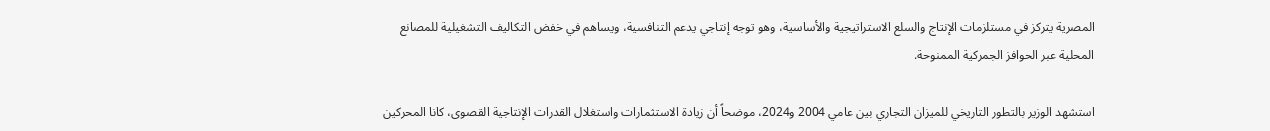المصرية يتركز في مستلزمات الإنتاج والسلع الاستراتيجية والأساسية، وهو توجه إنتاجي يدعم التنافسية، ويساهم في خفض التكاليف التشغيلية للمصانع المحلية عبر الحوافز الجمركية الممنوحة.

استشهد الوزير بالتطور التاريخي للميزان التجاري بين عامي 2004 و2024، موضحاً أن زيادة الاستثمارات واستغلال القدرات الإنتاجية القصوى، كانا المحركين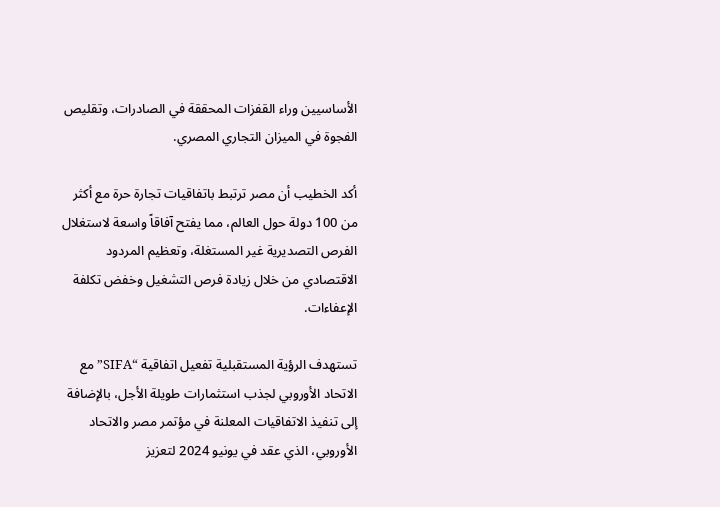الأساسيين وراء القفزات المحققة في الصادرات، وتقليص الفجوة في الميزان التجاري المصري.

أكد الخطيب أن مصر ترتبط باتفاقيات تجارة حرة مع أكثر من 100 دولة حول العالم، مما يفتح آفاقاً واسعة لاستغلال الفرص التصديرية غير المستغلة، وتعظيم المردود الاقتصادي من خلال زيادة فرص التشغيل وخفض تكلفة الإعفاءات.

تستهدف الرؤية المستقبلية تفعيل اتفاقية “SIFA” مع الاتحاد الأوروبي لجذب استثمارات طويلة الأجل، بالإضافة إلى تنفيذ الاتفاقيات المعلنة في مؤتمر مصر والاتحاد الأوروبي، الذي عقد في يونيو 2024 لتعزيز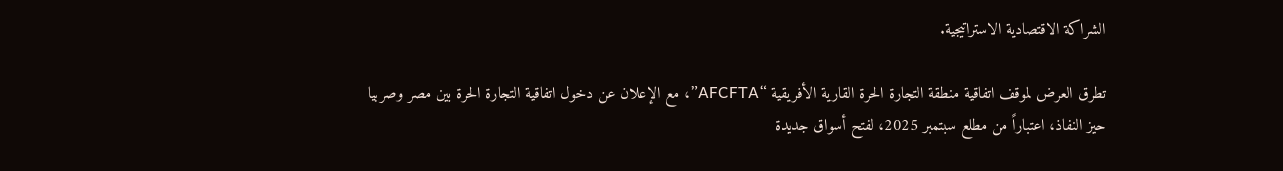الشراكة الاقتصادية الاستراتيجية.

تطرق العرض لموقف اتفاقية منطقة التجارة الحرة القارية الأفريقية “AFCFTA”، مع الإعلان عن دخول اتفاقية التجارة الحرة بين مصر وصربيا حيز النفاذ، اعتباراً من مطلع سبتمبر 2025، لفتح أسواق جديدة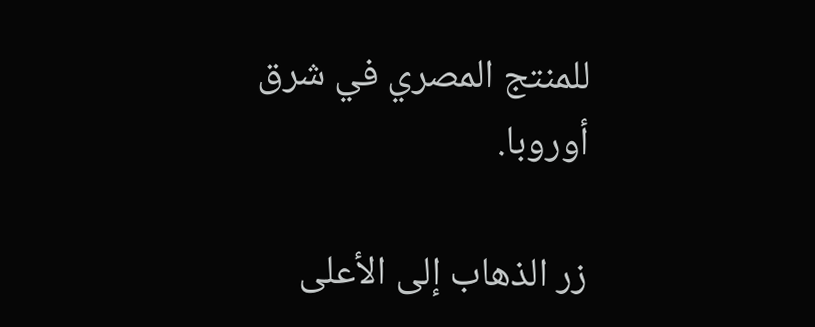للمنتج المصري في شرق أوروبا.

زر الذهاب إلى الأعلى